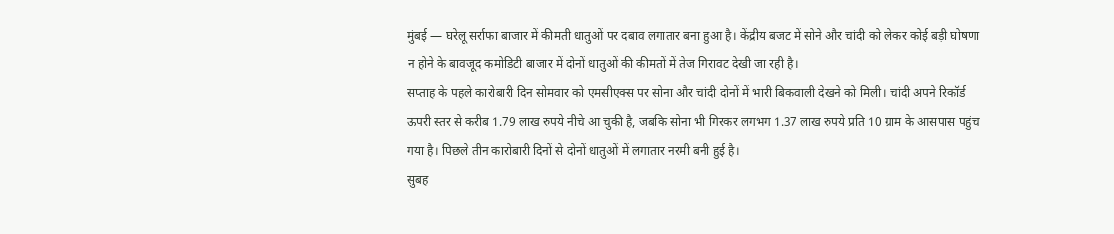मुंबई — घरेलू सर्राफा बाजार में कीमती धातुओं पर दबाव लगातार बना हुआ है। केंद्रीय बजट में सोने और चांदी को लेकर कोई बड़ी घोषणा न होने के बावजूद कमोडिटी बाजार में दोनों धातुओं की कीमतों में तेज गिरावट देखी जा रही है।
सप्ताह के पहले कारोबारी दिन सोमवार को एमसीएक्स पर सोना और चांदी दोनों में भारी बिकवाली देखने को मिली। चांदी अपने रिकॉर्ड ऊपरी स्तर से करीब 1.79 लाख रुपये नीचे आ चुकी है, जबकि सोना भी गिरकर लगभग 1.37 लाख रुपये प्रति 10 ग्राम के आसपास पहुंच गया है। पिछले तीन कारोबारी दिनों से दोनों धातुओं में लगातार नरमी बनी हुई है।
सुबह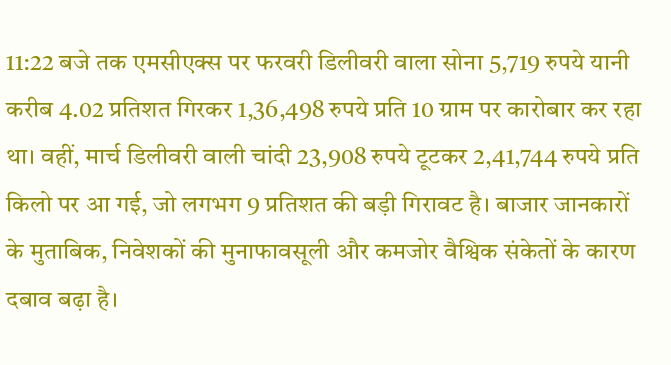11:22 बजे तक एमसीएक्स पर फरवरी डिलीवरी वाला सोना 5,719 रुपये यानी करीब 4.02 प्रतिशत गिरकर 1,36,498 रुपये प्रति 10 ग्राम पर कारोबार कर रहा था। वहीं, मार्च डिलीवरी वाली चांदी 23,908 रुपये टूटकर 2,41,744 रुपये प्रति किलो पर आ गई, जो लगभग 9 प्रतिशत की बड़ी गिरावट है। बाजार जानकारों के मुताबिक, निवेशकों की मुनाफावसूली और कमजोर वैश्विक संकेतों के कारण दबाव बढ़ा है।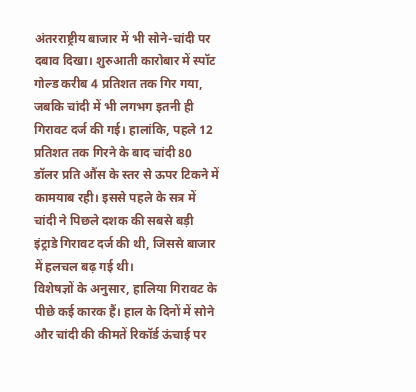अंतरराष्ट्रीय बाजार में भी सोने-चांदी पर दबाव दिखा। शुरुआती कारोबार में स्पॉट गोल्ड करीब 4 प्रतिशत तक गिर गया, जबकि चांदी में भी लगभग इतनी ही गिरावट दर्ज की गई। हालांकि, पहले 12 प्रतिशत तक गिरने के बाद चांदी 80 डॉलर प्रति औंस के स्तर से ऊपर टिकने में कामयाब रही। इससे पहले के सत्र में चांदी ने पिछले दशक की सबसे बड़ी इंट्राडे गिरावट दर्ज की थी, जिससे बाजार में हलचल बढ़ गई थी।
विशेषज्ञों के अनुसार, हालिया गिरावट के पीछे कई कारक हैं। हाल के दिनों में सोने और चांदी की कीमतें रिकॉर्ड ऊंचाई पर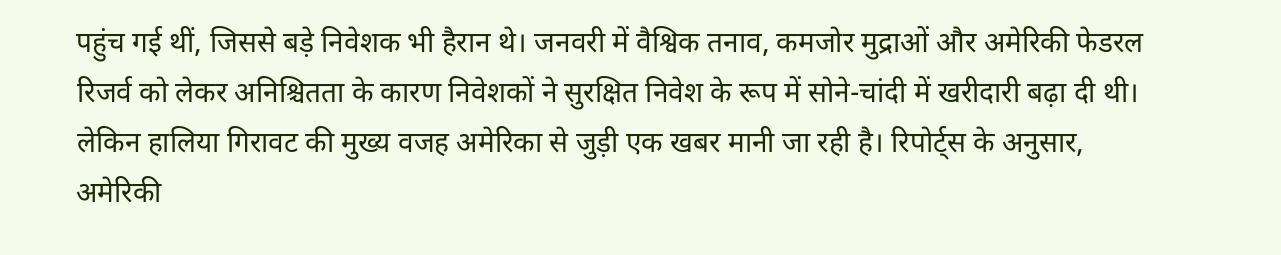पहुंच गई थीं, जिससे बड़े निवेशक भी हैरान थे। जनवरी में वैश्विक तनाव, कमजोर मुद्राओं और अमेरिकी फेडरल रिजर्व को लेकर अनिश्चितता के कारण निवेशकों ने सुरक्षित निवेश के रूप में सोने-चांदी में खरीदारी बढ़ा दी थी।
लेकिन हालिया गिरावट की मुख्य वजह अमेरिका से जुड़ी एक खबर मानी जा रही है। रिपोर्ट्स के अनुसार, अमेरिकी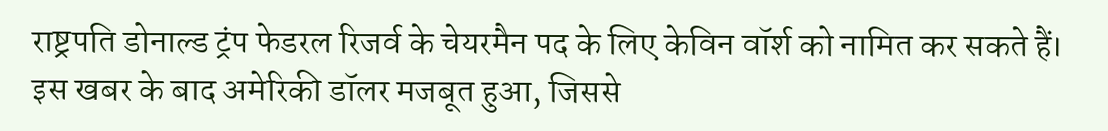राष्ट्रपति डोनाल्ड ट्रंप फेडरल रिजर्व के चेयरमैन पद के लिए केविन वॉर्श को नामित कर सकते हैं। इस खबर के बाद अमेरिकी डॉलर मजबूत हुआ, जिससे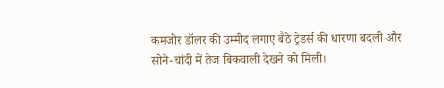कमजोर डॉलर की उम्मीद लगाए बैठे ट्रेडर्स की धारणा बदली और सोने-चांदी में तेज बिकवाली देखने को मिली।